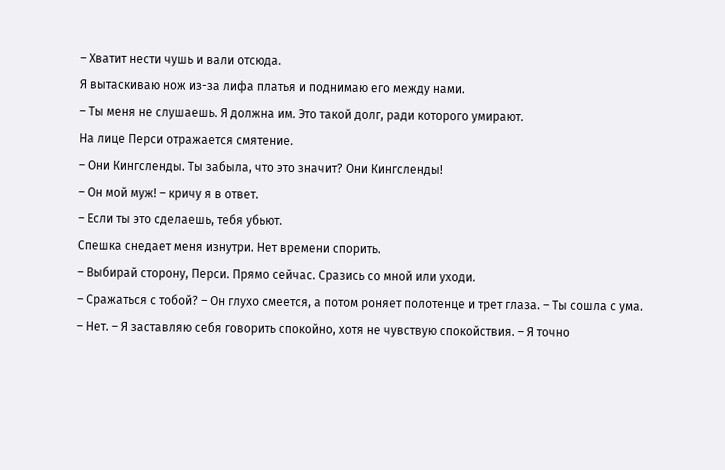– Хватит нести чушь и вали отсюда.
Я вытаскиваю нож из-за лифа платья и поднимаю его между нами.
– Ты меня не слушаешь. Я должна им. Это такой долг, ради которого умирают.
На лице Перси отражается смятение.
– Они Кингсленды. Ты забыла, что это значит? Они Кингсленды!
– Он мой муж! – кричу я в ответ.
– Если ты это сделаешь, тебя убьют.
Спешка снедает меня изнутри. Нет времени спорить.
– Выбирай сторону, Перси. Прямо сейчас. Сразись со мной или уходи.
– Сражаться с тобой? – Он глухо смеется, а потом роняет полотенце и трет глаза. – Ты сошла с ума.
– Нет. – Я заставляю себя говорить спокойно, хотя не чувствую спокойствия. – Я точно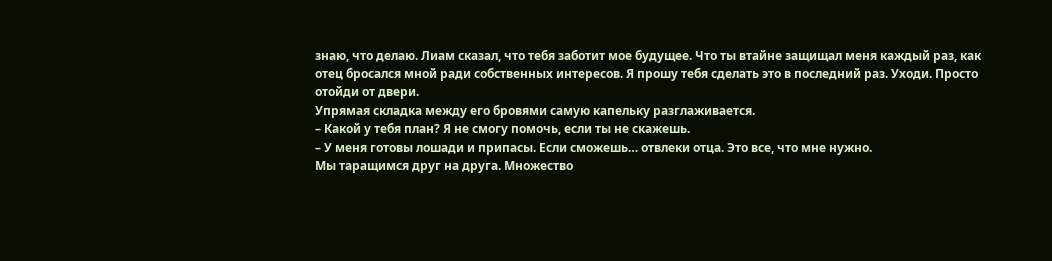знаю, что делаю. Лиам сказал, что тебя заботит мое будущее. Что ты втайне защищал меня каждый раз, как отец бросался мной ради собственных интересов. Я прошу тебя сделать это в последний раз. Уходи. Просто отойди от двери.
Упрямая складка между его бровями самую капельку разглаживается.
– Какой у тебя план? Я не смогу помочь, если ты не скажешь.
– У меня готовы лошади и припасы. Если сможешь… отвлеки отца. Это все, что мне нужно.
Мы таращимся друг на друга. Множество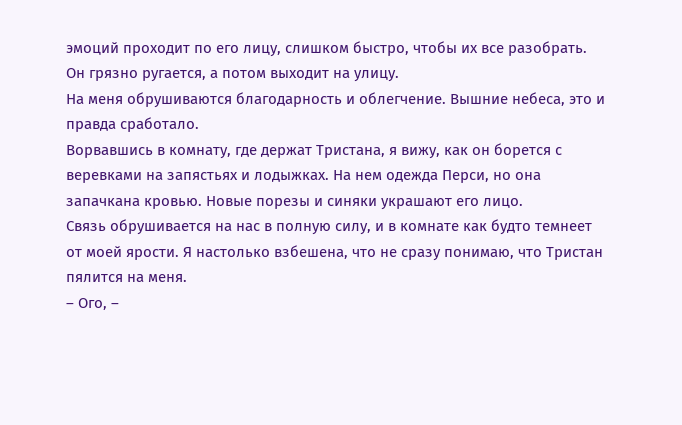эмоций проходит по его лицу, слишком быстро, чтобы их все разобрать. Он грязно ругается, а потом выходит на улицу.
На меня обрушиваются благодарность и облегчение. Вышние небеса, это и правда сработало.
Ворвавшись в комнату, где держат Тристана, я вижу, как он борется с веревками на запястьях и лодыжках. На нем одежда Перси, но она запачкана кровью. Новые порезы и синяки украшают его лицо.
Связь обрушивается на нас в полную силу, и в комнате как будто темнеет от моей ярости. Я настолько взбешена, что не сразу понимаю, что Тристан пялится на меня.
– Ого, –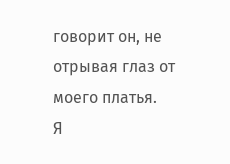говорит он, не отрывая глаз от моего платья.
Я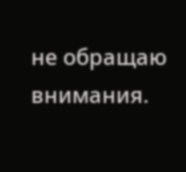не обращаю внимания.